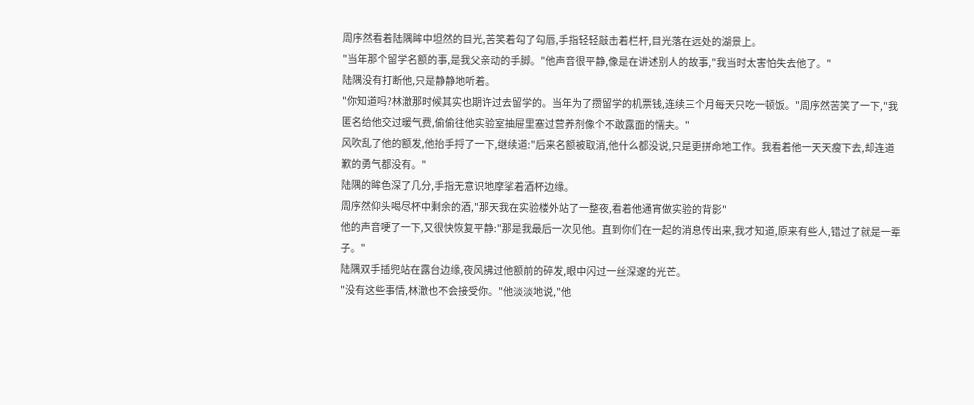周序然看着陆隅眸中坦然的目光,苦笑着勾了勾唇,手指轻轻敲击着栏杆,目光落在远处的湖景上。
"当年那个留学名额的事,是我父亲动的手脚。"他声音很平静,像是在讲述别人的故事,"我当时太害怕失去他了。"
陆隅没有打断他,只是静静地听着。
"你知道吗?林澈那时候其实也期许过去留学的。当年为了攒留学的机票钱,连续三个月每天只吃一顿饭。"周序然苦笑了一下,"我匿名给他交过暖气费,偷偷往他实验室抽屉里塞过营养剂像个不敢露面的懦夫。"
风吹乱了他的额发,他抬手捋了一下,继续道:"后来名额被取消,他什么都没说,只是更拼命地工作。我看着他一天天瘦下去,却连道歉的勇气都没有。"
陆隅的眸色深了几分,手指无意识地摩挲着酒杯边缘。
周序然仰头喝尽杯中剩余的酒,"那天我在实验楼外站了一整夜,看着他通宵做实验的背影"
他的声音哽了一下,又很快恢复平静:"那是我最后一次见他。直到你们在一起的消息传出来,我才知道,原来有些人,错过了就是一辈子。"
陆隅双手插兜站在露台边缘,夜风拂过他额前的碎发,眼中闪过一丝深邃的光芒。
"没有这些事情,林澈也不会接受你。"他淡淡地说,"他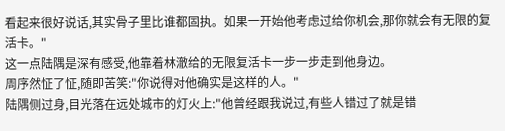看起来很好说话,其实骨子里比谁都固执。如果一开始他考虑过给你机会,那你就会有无限的复活卡。"
这一点陆隅是深有感受,他靠着林澈给的无限复活卡一步一步走到他身边。
周序然怔了怔,随即苦笑:"你说得对他确实是这样的人。"
陆隅侧过身,目光落在远处城市的灯火上:"他曾经跟我说过,有些人错过了就是错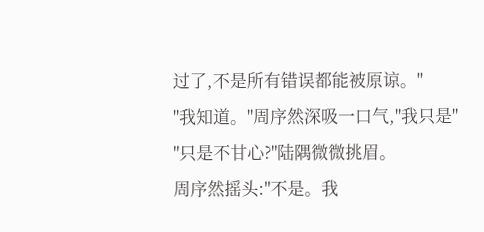过了,不是所有错误都能被原谅。"
"我知道。"周序然深吸一口气,"我只是"
"只是不甘心?"陆隅微微挑眉。
周序然摇头:"不是。我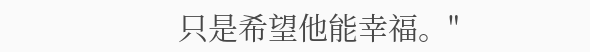只是希望他能幸福。"